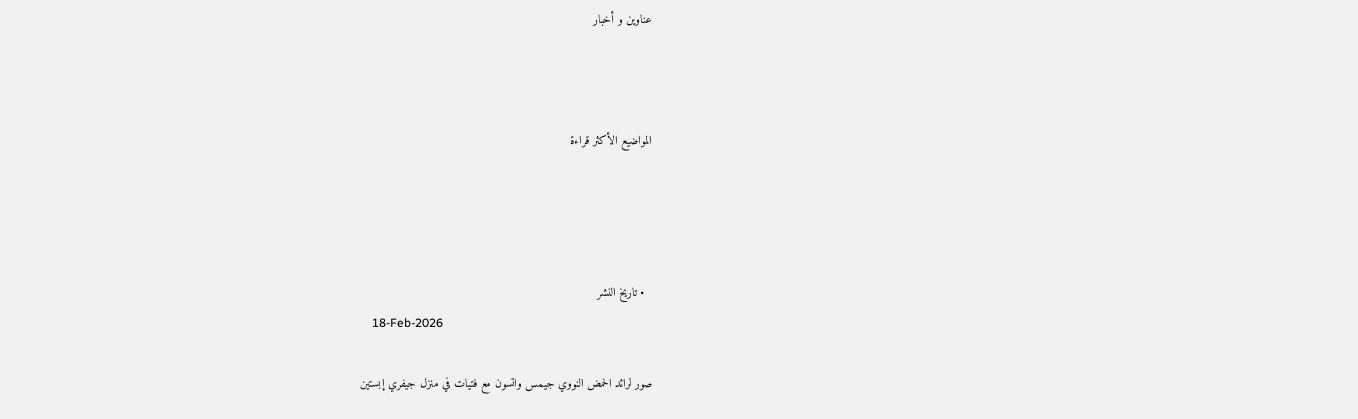عناوين و أخبار



المواضيع الأكثر قراءة




  • تاريخ النشر
    18-Feb-2026

صور لرائد الحمض النووي جيمس واتسون مع فتيات في منزل جيفري إبستين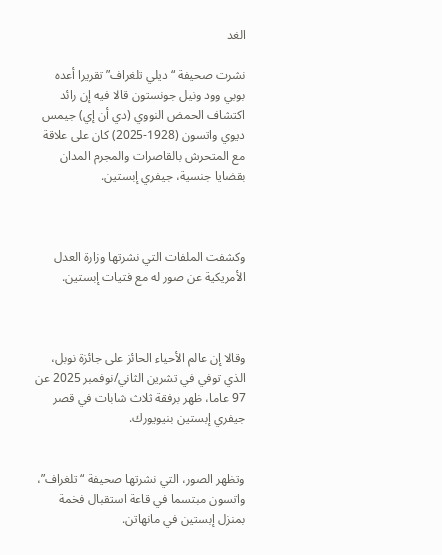الغد

نشرت صحيفة “ديلي تلغراف” تقريرا أعده بوبي وود ونيل جونستون قالا فيه إن رائد اكتشاف الحمض النووي (دي أن إي) جيمس ديوي واتسون (1928-2025) كان على علاقة مع المتحرش بالقاصرات والمجرم المدان بقضايا جنسية، جيفري إبستين.



وكشفت الملفات التي نشرتها وزارة العدل الأمريكية عن صور له مع فتيات إبستين.



وقالا إن عالم الأحياء الحائز على جائزة نوبل، الذي توفي في تشرين الثاني/نوفمبر 2025 عن 97 عاما، ظهر برفقة ثلاث شابات في قصر جيفري إبستين بنيويورك.


وتظهر الصور، التي نشرتها صحيفة “تلغراف”، واتسون مبتسما في قاعة استقبال فخمة بمنزل إبستين في مانهاتن.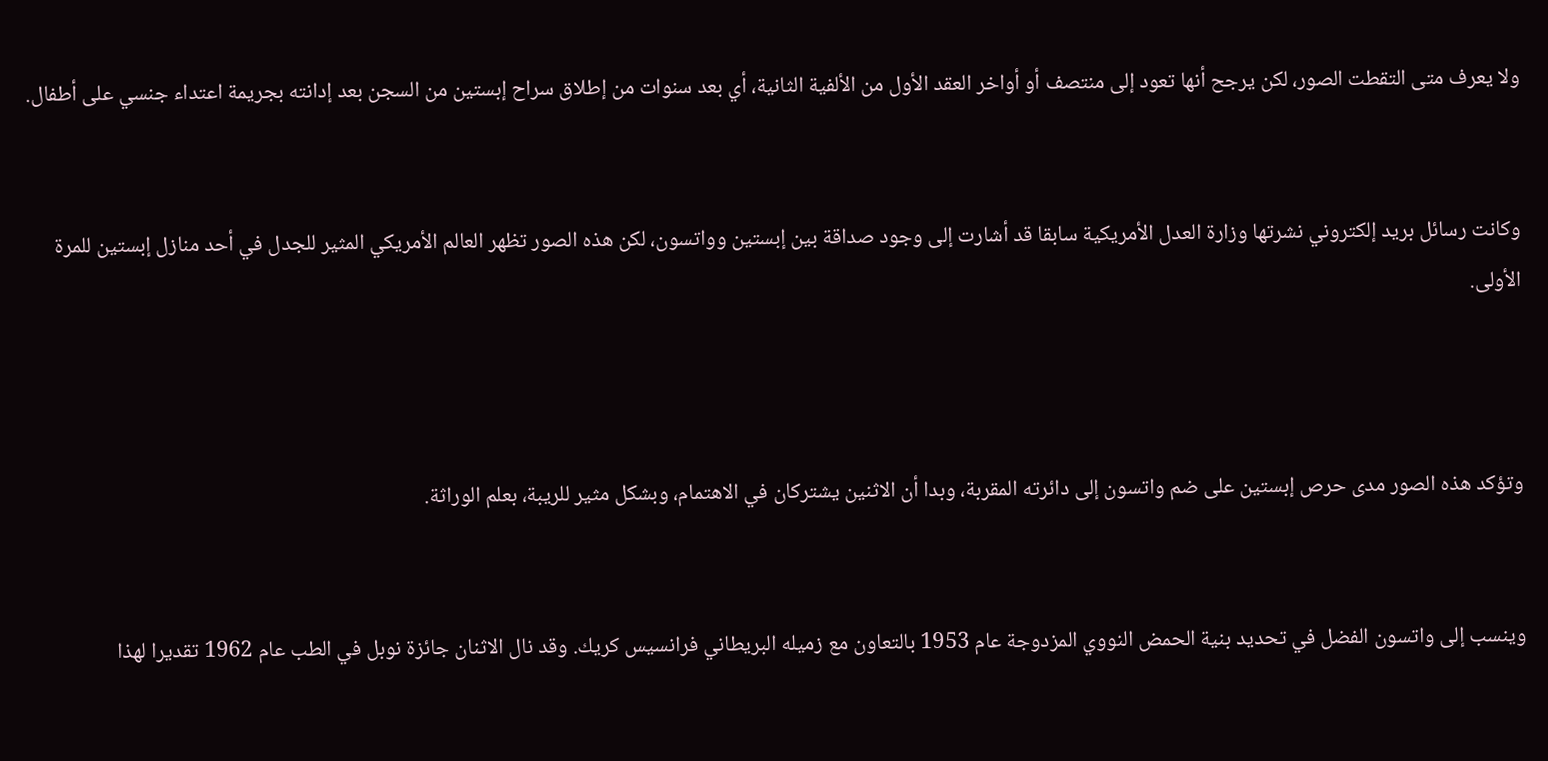ولا يعرف متى التقطت الصور، لكن يرجح أنها تعود إلى منتصف أو أواخر العقد الأول من الألفية الثانية، أي بعد سنوات من إطلاق سراح إبستين من السجن بعد إدانته بجريمة اعتداء جنسي على أطفال.


وكانت رسائل بريد إلكتروني نشرتها وزارة العدل الأمريكية سابقا قد أشارت إلى وجود صداقة بين إبستين وواتسون، لكن هذه الصور تظهر العالم الأمريكي المثير للجدل في أحد منازل إبستين للمرة الأولى.



وتؤكد هذه الصور مدى حرص إبستين على ضم واتسون إلى دائرته المقربة، وبدا أن الاثنين يشتركان في الاهتمام، وبشكل مثير للريبة، بعلم الوراثة.


وينسب إلى واتسون الفضل في تحديد بنية الحمض النووي المزدوجة عام 1953 بالتعاون مع زميله البريطاني فرانسيس كريك. وقد نال الاثنان جائزة نوبل في الطب عام 1962 تقديرا لهذا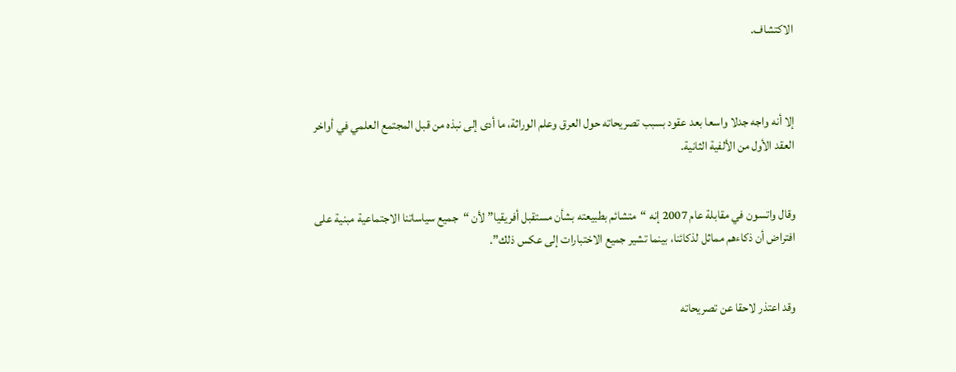الاكتشاف.



إلا أنه واجه جدلا واسعا بعد عقود بسبب تصريحاته حول العرق وعلم الوراثة، ما أدى إلى نبذه من قبل المجتمع العلمي في أواخر العقد الأول من الألفية الثانية.


وقال واتسون في مقابلة عام 2007 إنه “متشائم بطبيعته بشأن مستقبل أفريقيا” لأن “جميع سياساتنا الاجتماعية مبنية على افتراض أن ذكاءهم مماثل لذكائنا، بينما تشير جميع الاختبارات إلى عكس ذلك”.


وقد اعتذر لاحقا عن تصريحاته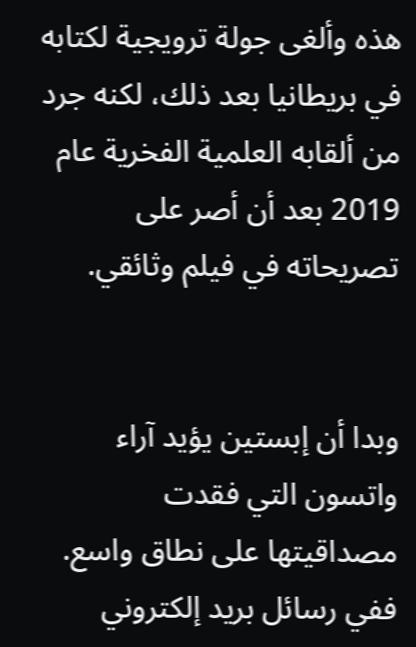هذه وألغى جولة ترويجية لكتابه في بريطانيا بعد ذلك، لكنه جرد من ألقابه العلمية الفخرية عام 2019 بعد أن أصر على تصريحاته في فيلم وثائقي.


وبدا أن إبستين يؤيد آراء واتسون التي فقدت مصداقيتها على نطاق واسع. ففي رسائل بريد إلكتروني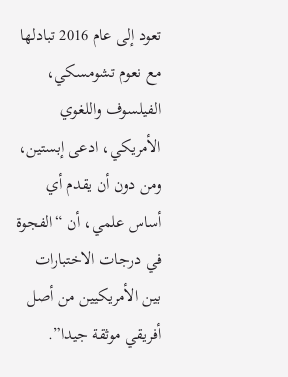تعود إلى عام 2016 تبادلها مع نعوم تشومسكي، الفيلسوف واللغوي الأمريكي، ادعى إبستين، ومن دون أن يقدم أي أساس علمي، أن “الفجوة في درجات الاختبارات بين الأمريكيين من أصل أفريقي موثقة جيدا”.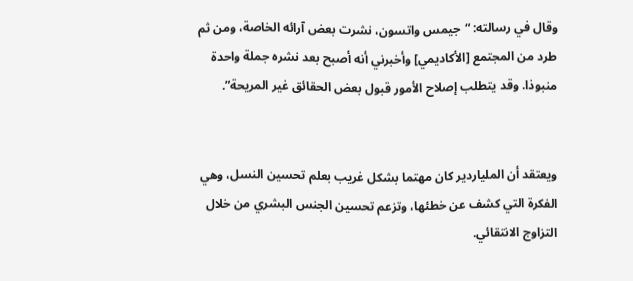وقال في رسالته: “جيمس واتسون، نشرت بعض آرائه الخاصة، ومن ثم طرد من المجتمع [الأكاديمي] وأخبرني أنه أصبح بعد نشره جملة واحدة منبوذا. وقد يتطلب إصلاح الأمور قبول بعض الحقائق غير المريحة”.


ويعتقد أن الملياردير كان مهتما بشكل غريب بعلم تحسين النسل، وهي الفكرة التي كشف عن خطئها، وتزعم تحسين الجنس البشري من خلال التزاوج الانتقائي.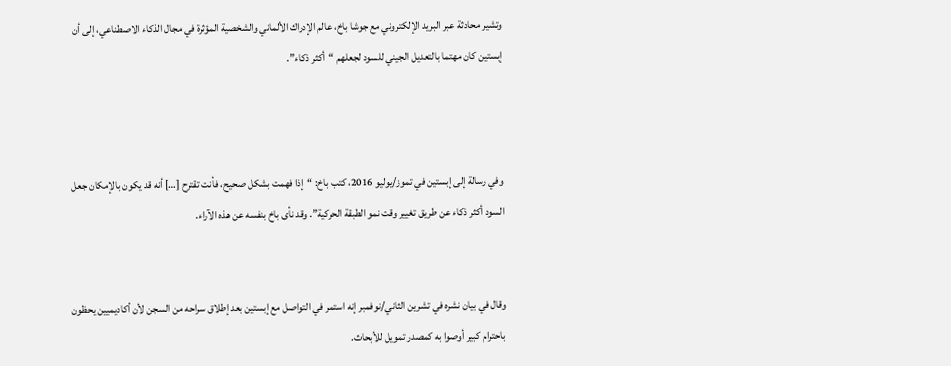وتشير محادثة عبر البريد الإلكتروني مع جوشا باخ، عالم الإدراك الألماني والشخصية المؤثرة في مجال الذكاء الاصطناعي، إلى أن إبستين كان مهتما بالتعديل الجيني للسود لجعلهم “أكثر ذكاء”.



وفي رسالة إلى إبستين في تموز/يوليو 2016، كتب باخ: “إذا فهمت بشكل صحيح، فأنت تقترح […] أنه قد يكون بالإمكان جعل السود أكثر ذكاء عن طريق تغيير وقت نمو الطبقة الحركية”. وقد نأى باخ بنفسه عن هذه الآراء.


وقال في بيان نشره في تشرين الثاني/نوفمبر إنه استمر في التواصل مع إبستين بعد إطلاق سراحه من السجن لأن أكاديميين يحظون باحترام كبير أوصوا به كمصدر تمويل للأبحاث.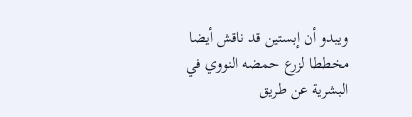ويبدو أن إبستين قد ناقش أيضا مخططا لزرع حمضه النووي في البشرية عن طريق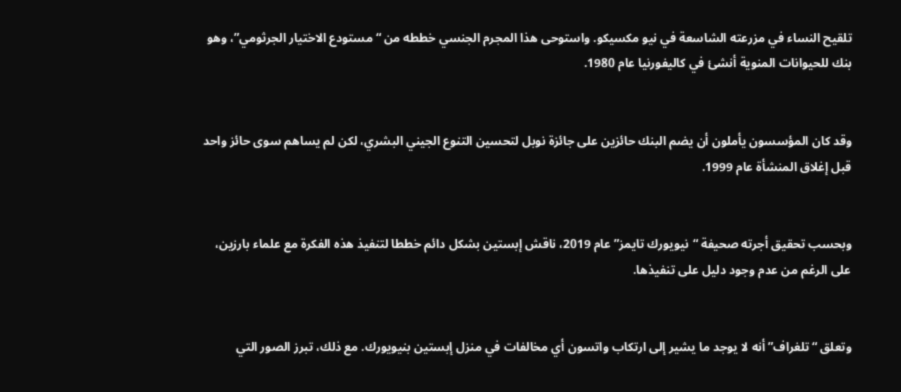تلقيح النساء في مزرعته الشاسعة في نيو مكسيكو. واستوحى هذا المجرم الجنسي خططه من “مستودع الاختيار الجرثومي”، وهو بنك للحيوانات المنوية أنشئ في كاليفورنيا عام 1980.


وقد كان المؤسسون يأملون أن يضم البنك حائزين على جائزة نوبل لتحسين التنوع الجيني البشري، لكن لم يساهم سوى حائز واحد قبل إغلاق المنشأة عام 1999.


وبحسب تحقيق أجرته صحيفة “نيويورك تايمز” عام 2019، ناقش إبستين بشكل دائم خططا لتنفيذ هذه الفكرة مع علماء بارزين، على الرغم من عدم وجود دليل على تنفيذها.


وتعلق “تلغراف” أنه لا يوجد ما يشير إلى ارتكاب واتسون أي مخالفات في منزل إبستين بنيويورك. مع ذلك، تبرز الصور التي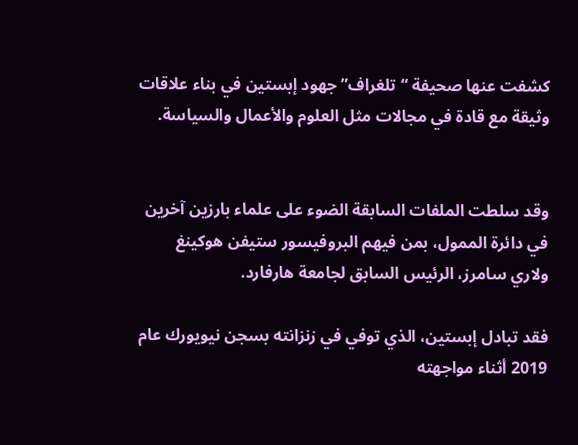كشفت عنها صحيفة “تلغراف” جهود إبستين في بناء علاقات وثيقة مع قادة في مجالات مثل العلوم والأعمال والسياسة.


وقد سلطت الملفات السابقة الضوء على علماء بارزين آخرين في دائرة الممول، بمن فيهم البروفيسور ستيفن هوكينغ ولاري سامرز، الرئيس السابق لجامعة هارفارد.

فقد تبادل إبستين، الذي توفي في زنزانته بسجن نيويورك عام 2019 أثناء مواجهته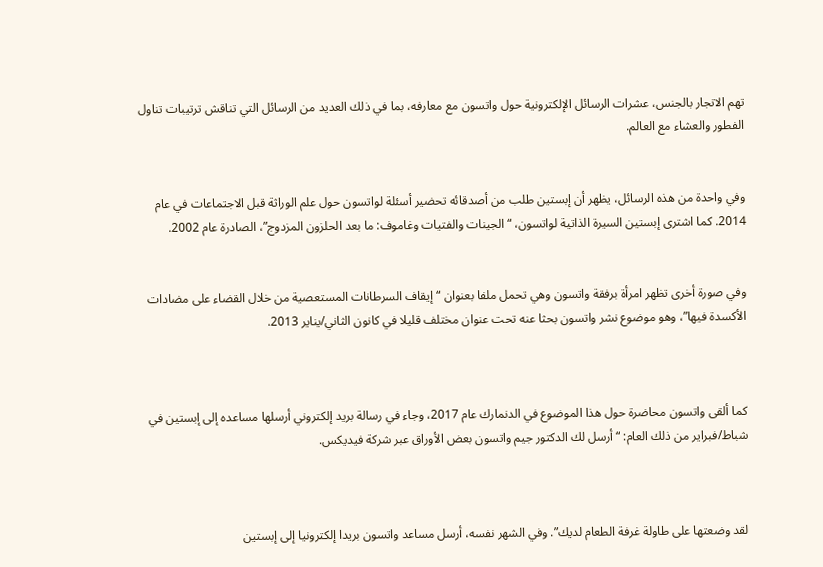تهم الاتجار بالجنس، عشرات الرسائل الإلكترونية حول واتسون مع معارفه، بما في ذلك العديد من الرسائل التي تناقش ترتيبات تناول الفطور والعشاء مع العالم.


وفي واحدة من هذه الرسائل، يظهر أن إبستين طلب من أصدقائه تحضير أسئلة لواتسون حول علم الوراثة قبل الاجتماعات في عام 2014. كما اشترى إبستين السيرة الذاتية لواتسون، “الجينات والفتيات وغاموف: ما بعد الحلزون المزدوج”، الصادرة عام 2002.


وفي صورة أخرى تظهر امرأة برفقة واتسون وهي تحمل ملفا بعنوان “إيقاف السرطانات المستعصية من خلال القضاء على مضادات الأكسدة فيها”، وهو موضوع نشر واتسون بحثا عنه تحت عنوان مختلف قليلا في كانون الثاني/يناير 2013.



كما ألقى واتسون محاضرة حول هذا الموضوع في الدنمارك عام 2017، وجاء في رسالة بريد إلكتروني أرسلها مساعده إلى إبستين في شباط/فبراير من ذلك العام: “أرسل لك الدكتور جيم واتسون بعض الأوراق عبر شركة فيديكس.



لقد وضعتها على طاولة غرفة الطعام لديك”. وفي الشهر نفسه، أرسل مساعد واتسون بريدا إلكترونيا إلى إبستين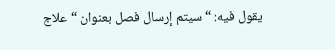يقول فيه: “سيتم إرسال فصل بعنوان “علاج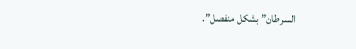السرطان” بشكل منفصل”.